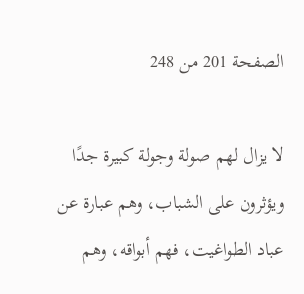الصفحة 201 من 248

لا يزال لهم صولة وجولة كبيرة جدًا ويؤثرون على الشباب، وهم عبارة عن عباد الطواغيت، فهم أبواقه، وهم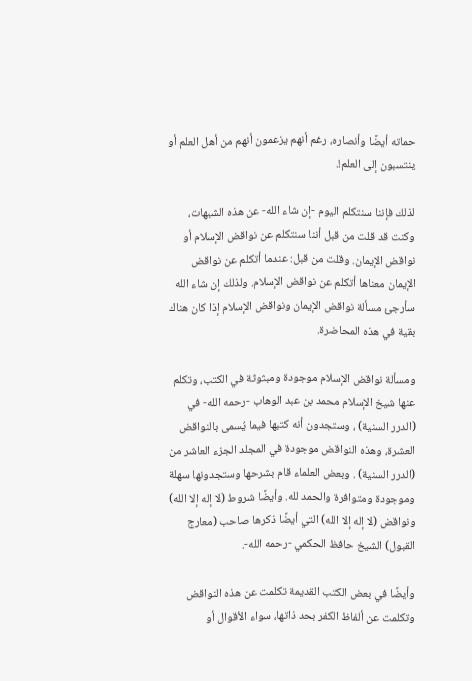حماته أيضًا وأنصاره، رغم أنهم يزعمون أنهم من أهل العلم أو ينتسبون إلى العلم!.

لذلك فإننا سنتكلم اليوم -إن شاء الله- عن هذه الشبهات، وكنت قد قلت من قبل أننا سنتكلم عن نواقض الإسلام أو نواقض الإيمان. وقلت من قبل: عندما أتكلم عن نواقض الإيمان معناها أتكلم عن نواقض الإسلام. ولذلك إن شاء الله سأرجئ مسألة نواقض الإيمان ونواقض الإسلام إذا كان هناك بقية في هذه المحاضرة.

ومسألة نواقض الإسلام موجودة ومبثوثة في الكتب، وتكلم عنها شيخ الإسلام محمد بن عبد الوهاب -رحمه الله- في (الدرر السنية) ، وستجدون أنه كتبها فيما يُسمى بالنواقض العشرة، وهذه النواقض موجودة في المجلد الجزء العاشر من (الدرر السنية) . وبعض العلماء قام بشرحها وستجدونها سهلة وموجودة ومتوافرة والحمد لله. وأيضًا شروط (لا إله إلا الله) ونواقض (لا إله إلا الله) التي أيضًا ذكرها صاحب (معارج القبول) الشيخ حافظ الحكمي -رحمه الله-.

وأيضًا في بعض الكتب القديمة تكلمت عن هذه النواقض وتكلمت عن ألفاظ الكفر بحد ذاتها، سواء الأقوال أو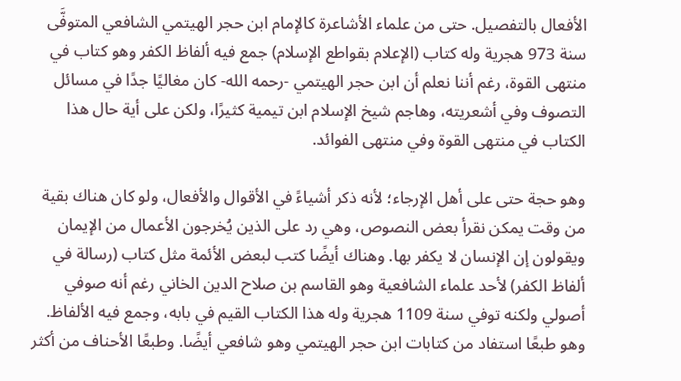الأفعال بالتفصيل. حتى من علماء الأشاعرة كالإمام ابن حجر الهيتمي الشافعي المتوفَّى سنة 973 هجرية وله كتاب (الإعلام بقواطع الإسلام) جمع فيه ألفاظ الكفر وهو كتاب في منتهى القوة، رغم أننا نعلم أن ابن حجر الهيتمي -رحمه الله- كان مغاليًا جدًا في مسائل التصوف وفي أشعريته، وهاجم شيخ الإسلام ابن تيمية كثيرًا، ولكن على أية حال هذا الكتاب في منتهى القوة وفي منتهى الفوائد.

وهو حجة حتى على أهل الإرجاء؛ لأنه ذكر أشياءً في الأقوال والأفعال، ولو كان هناك بقية من وقت يمكن نقرأ بعض النصوص، وهي رد على الذين يُخرجون الأعمال من الإيمان ويقولون إن الإنسان لا يكفر بها. وهناك أيضًا كتب لبعض الأئمة مثل كتاب (رسالة في ألفاظ الكفر) لأحد علماء الشافعية وهو القاسم بن صلاح الدين الخاني رغم أنه صوفي أصولي ولكنه توفي سنة 1109 هجرية وله هذا الكتاب القيم في بابه، وجمع فيه الألفاظ. وهو طبعًا استفاد من كتابات ابن حجر الهيتمي وهو شافعي أيضًا. وطبعًا الأحناف من أكثر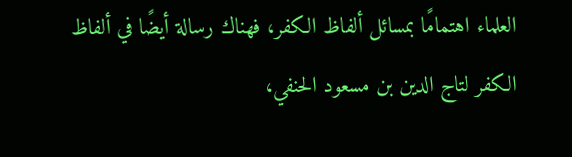العلماء اهتمامًا بمسائل ألفاظ الكفر، فهناك رسالة أيضًا في ألفاظ الكفر لتاج الدين بن مسعود الحنفي،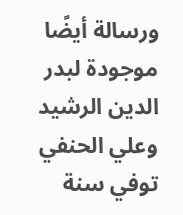ورسالة أيضًا موجودة لبدر الدين الرشيد وعلي الحنفي توفي سنة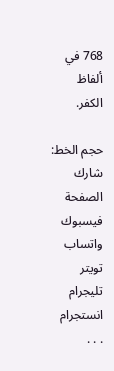768 في ألفاظ الكفر.

حجم الخط:
شارك الصفحة
فيسبوك واتساب تويتر تليجرام انستجرام
. . .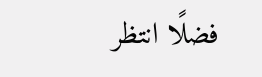فضلًا انتظر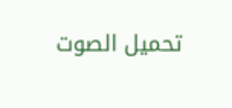تحميل الصوت